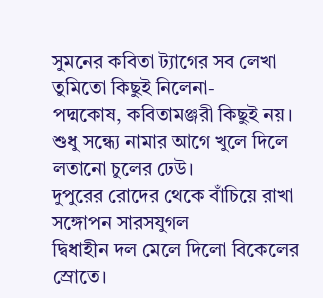সুমনের কবিতা ট্যাগের সব লেখা
তুমিতো কিছুই নিলেনা-
পদ্মকোষ, কবিতামঞ্জরী কিছুই নয়।
শুধু সন্ধ্যে নামার আগে খুলে দিলে
লতানো চুলের ঢেউ।
দুপুরের রোদের থেকে বাঁচিয়ে রাখা
সঙ্গোপন সারসযুগল
দ্বিধাহীন দল মেলে দিলো বিকেলের স্রোতে।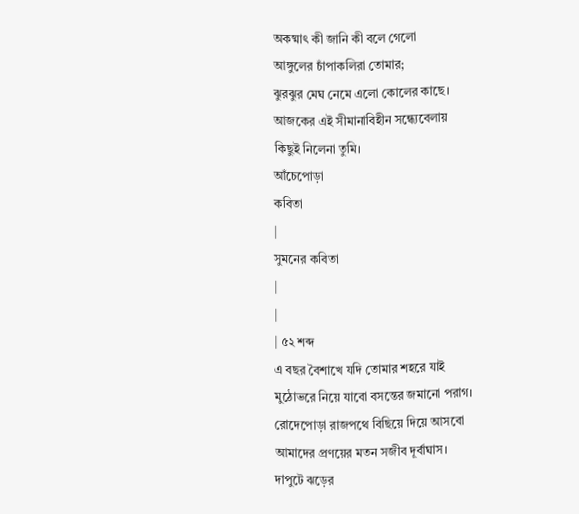অকষ্মাৎ কী জানি কী বলে গেলো
আঙ্গুলের চাঁপাকলিরা তোমার;
ঝুরঝুর মেঘ নেমে এলো কোলের কাছে।
আজকের এই সীমানাবিহীন সন্ধ্যেবেলায়
কিছুই নিলেনা তুমি।
আঁচেপোড়া
কবিতা
|
সুমনের কবিতা
|
|
| ৫২ শব্দ
এ বছর বৈশাখে যদি তোমার শহরে যাই
মুঠোভরে নিয়ে যাবো বসন্তের জমানো পরাগ।
রোদেপোড়া রাজপথে বিছিয়ে দিয়ে আসবো
আমাদের প্রণয়ের মতন সজীব দূর্বাঘাস।
দাপুটে ঝড়ের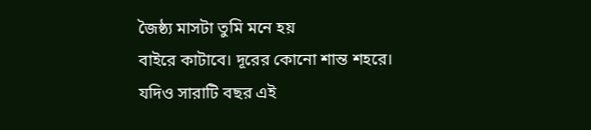জৈষ্ঠ্য মাসটা তুমি মনে হয়
বাইরে কাটাবে। দূরের কোনো শান্ত শহরে।
যদিও সারাটি বছর এই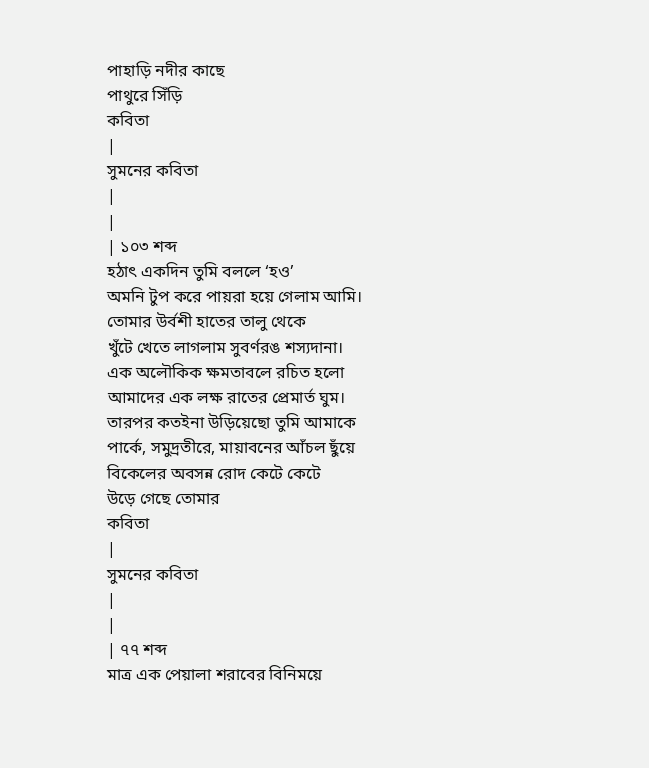পাহাড়ি নদীর কাছে
পাথুরে সিঁড়ি
কবিতা
|
সুমনের কবিতা
|
|
| ১০৩ শব্দ
হঠাৎ একদিন তুমি বললে ‘হও’
অমনি টুপ করে পায়রা হয়ে গেলাম আমি।
তোমার উর্বশী হাতের তালু থেকে
খুঁটে খেতে লাগলাম সুবর্ণরঙ শস্যদানা।
এক অলৌকিক ক্ষমতাবলে রচিত হলো
আমাদের এক লক্ষ রাতের প্রেমার্ত ঘুম।
তারপর কতইনা উড়িয়েছো তুমি আমাকে
পার্কে, সমুদ্রতীরে, মায়াবনের আঁচল ছুঁয়ে
বিকেলের অবসন্ন রোদ কেটে কেটে
উড়ে গেছে তোমার
কবিতা
|
সুমনের কবিতা
|
|
| ৭৭ শব্দ
মাত্র এক পেয়ালা শরাবের বিনিময়ে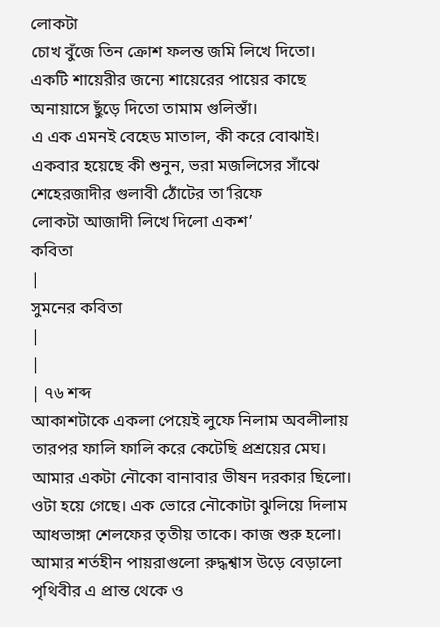লোকটা
চোখ বুঁজে তিন ক্রোশ ফলন্ত জমি লিখে দিতো।
একটি শায়েরীর জন্যে শায়েরের পায়ের কাছে
অনায়াসে ছুঁড়ে দিতো তামাম গুলিস্তাঁ।
এ এক এমনই বেহেড মাতাল, কী করে বোঝাই।
একবার হয়েছে কী শুনুন, ভরা মজলিসের সাঁঝে
শেহেরজাদীর গুলাবী ঠোঁটের তা’রিফে
লোকটা আজাদী লিখে দিলো একশ’
কবিতা
|
সুমনের কবিতা
|
|
| ৭৬ শব্দ
আকাশটাকে একলা পেয়েই লুফে নিলাম অবলীলায়
তারপর ফালি ফালি করে কেটেছি প্রশ্রয়ের মেঘ।
আমার একটা নৌকো বানাবার ভীষন দরকার ছিলো।
ওটা হয়ে গেছে। এক ভোরে নৌকোটা ঝুলিয়ে দিলাম
আধভাঙ্গা শেলফের তৃতীয় তাকে। কাজ শুরু হলো।
আমার শর্তহীন পায়রাগুলো রুদ্ধশ্বাস উড়ে বেড়ালো
পৃথিবীর এ প্রান্ত থেকে ও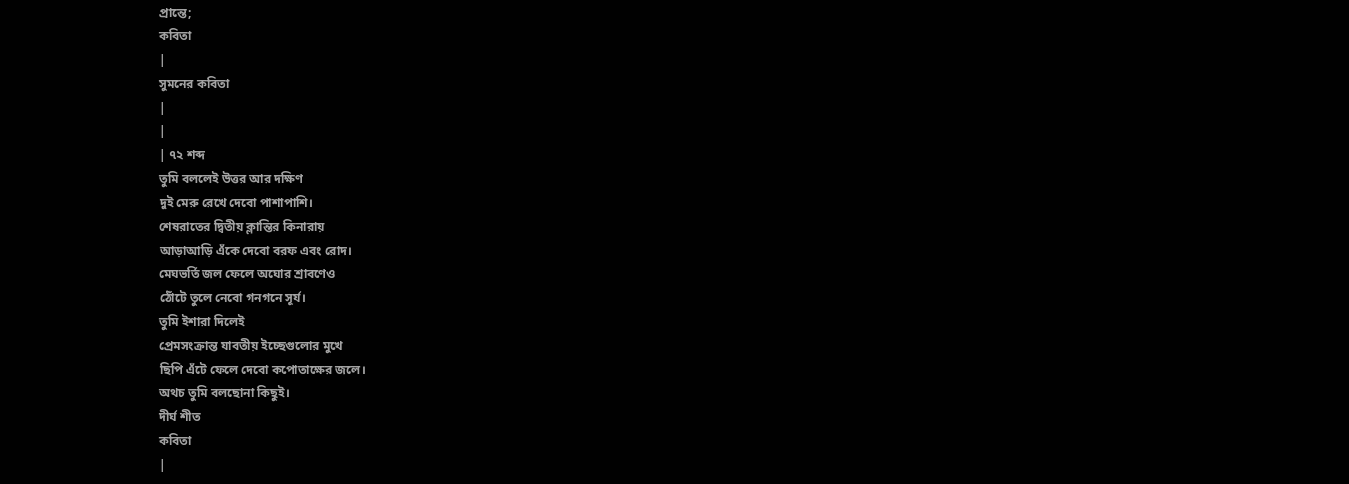প্রান্তে;
কবিতা
|
সুমনের কবিতা
|
|
| ৭২ শব্দ
তুমি বললেই উত্তর আর দক্ষিণ
দুই মেরু রেখে দেবো পাশাপাশি।
শেষরাতের দ্বিতীয় ক্লান্তির কিনারায়
আড়াআড়ি এঁকে দেবো বরফ এবং রোদ।
মেঘভর্তি জল ফেলে অঘোর শ্রাবণেও
ঠোঁটে তুলে নেবো গনগনে সূর্য।
তুমি ইশারা দিলেই
প্রেমসংক্রান্ত যাবতীয় ইচ্ছেগুলোর মুখে
ছিপি এঁটে ফেলে দেবো কপোতাক্ষের জলে।
অথচ তুমি বলছোনা কিছুই।
দীর্ঘ শীত
কবিতা
|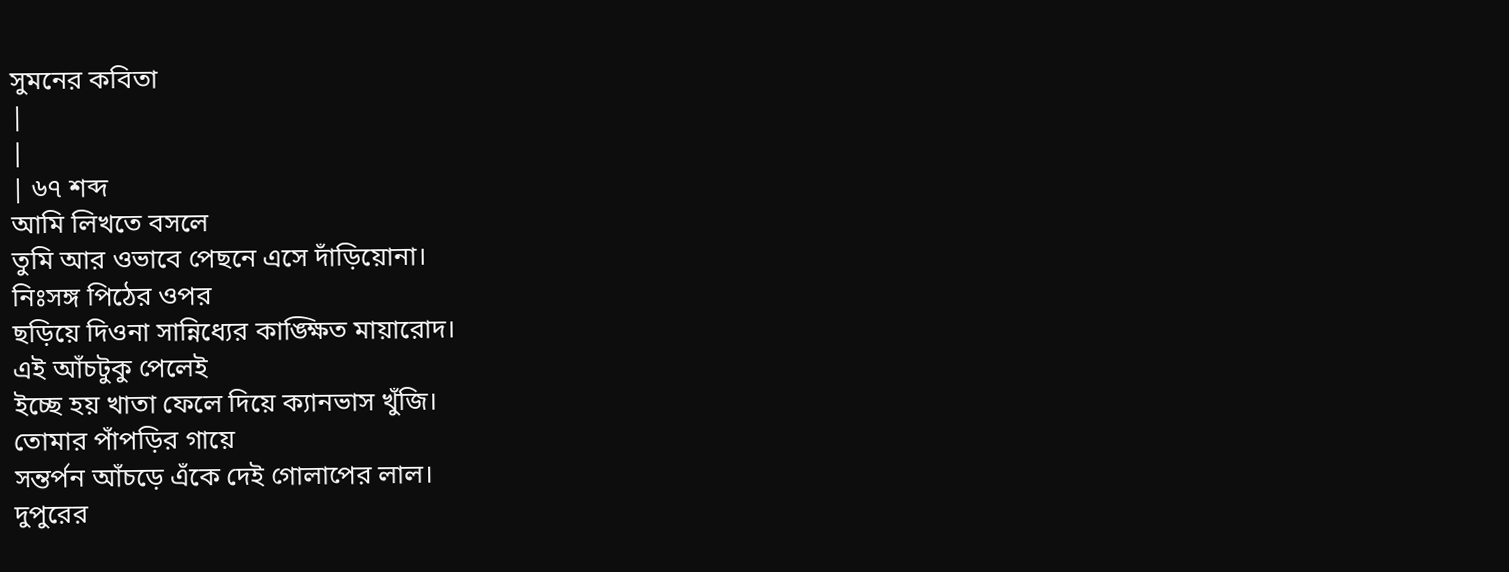সুমনের কবিতা
|
|
| ৬৭ শব্দ
আমি লিখতে বসলে
তুমি আর ওভাবে পেছনে এসে দাঁড়িয়োনা।
নিঃসঙ্গ পিঠের ওপর
ছড়িয়ে দিওনা সান্নিধ্যের কাঙ্ক্ষিত মায়ারোদ।
এই আঁচটুকু পেলেই
ইচ্ছে হয় খাতা ফেলে দিয়ে ক্যানভাস খুঁজি।
তোমার পাঁপড়ির গায়ে
সন্তর্পন আঁচড়ে এঁকে দেই গোলাপের লাল।
দুপুরের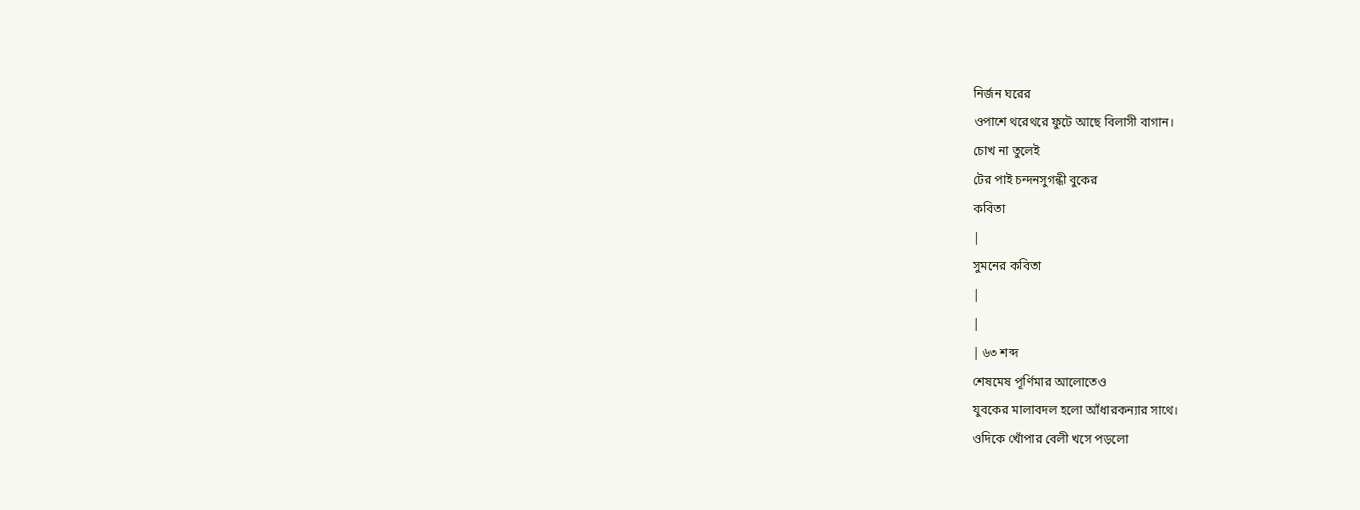নির্জন ঘরের
ওপাশে থরেথরে ফুটে আছে বিলাসী বাগান।
চোখ না তুলেই
টের পাই চন্দনসুগন্ধী বুকের
কবিতা
|
সুমনের কবিতা
|
|
| ৬৩ শব্দ
শেষমেষ পূর্ণিমার আলোতেও
যুবকের মালাবদল হলো আঁধারকন্যার সাথে।
ওদিকে খোঁপার বেলী খসে পড়লো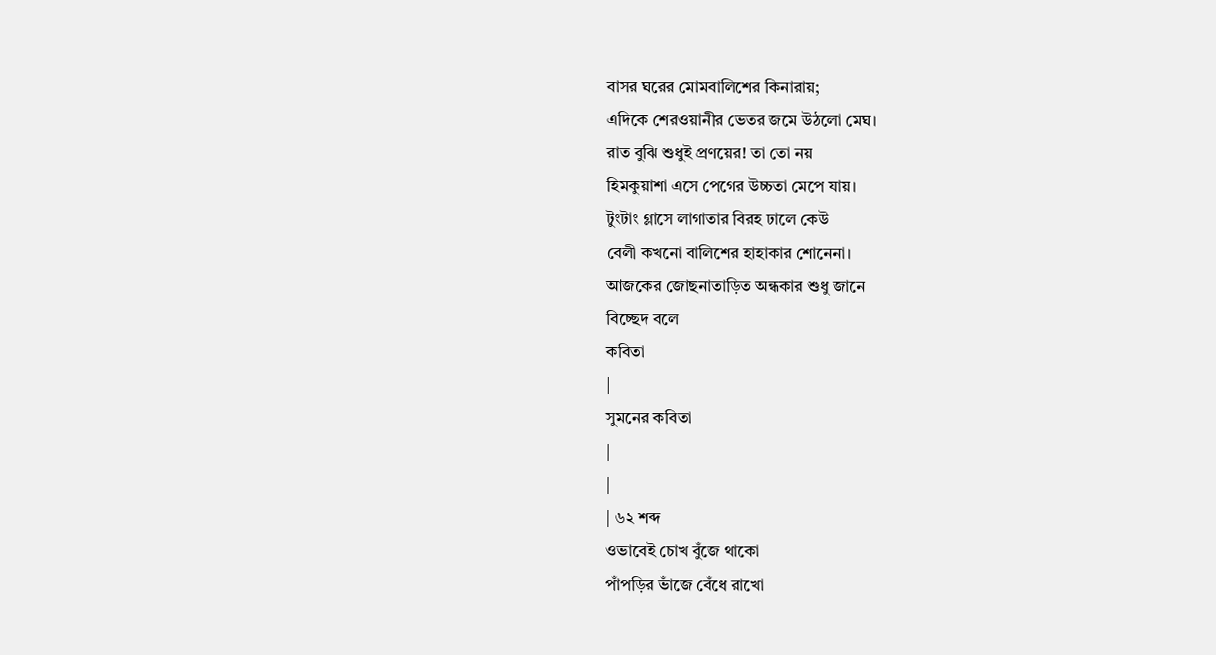বাসর ঘরের মোমবালিশের কিনারায়;
এদিকে শেরওয়ানীর ভেতর জমে উঠলো মেঘ।
রাত বুঝি শুধুই প্রণয়ের! তা তো নয়
হিমকুয়াশা এসে পেগের উচ্চতা মেপে যায়।
টুংটাং গ্লাসে লাগাতার বিরহ ঢালে কেউ
বেলী কখনো বালিশের হাহাকার শোনেনা।
আজকের জোছনাতাড়িত অন্ধকার শুধু জানে
বিচ্ছেদ বলে
কবিতা
|
সুমনের কবিতা
|
|
| ৬২ শব্দ
ওভাবেই চোখ বুঁজে থাকো
পাঁপড়ির ভাঁজে বেঁধে রাখো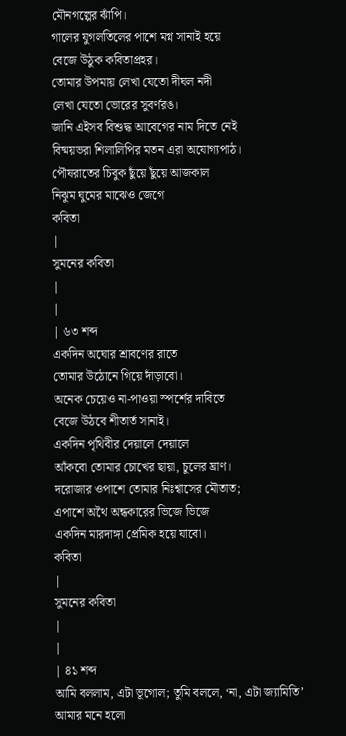মৌনগল্পের ঝাঁপি।
গালের যুগলতিলের পাশে মগ্ন সানাই হয়ে
বেজে উঠুক কবিতাপ্রহর।
তোমার উপমায় লেখা যেতো দীঘল নদী
লেখা যেতো ভোরের সুবর্ণরঙ।
জানি এইসব বিশুদ্ধ আবেগের নাম দিতে নেই
বিষ্ময়ভরা শিলালিপির মতন এরা অযোগ্যপাঠ।
পৌষরাতের চিবুক ছুঁয়ে ছুঁয়ে আজকাল
নিঝুম ঘুমের মাঝেও জেগে
কবিতা
|
সুমনের কবিতা
|
|
| ৬৩ শব্দ
একদিন অঘোর শ্রাবণের রাতে
তোমার উঠোনে গিয়ে দাঁড়াবো।
অনেক চেয়েও না-পাওয়া স্পর্শের দাবিতে
বেজে উঠবে শীতার্ত সানাই।
একদিন পৃথিবীর দেয়ালে দেয়ালে
আঁকবো তোমার চোখের ছায়া, চুলের ঘ্রাণ।
দরোজার ওপাশে তোমার নিঃশ্বাসের মৌতাত;
এপাশে অথৈ অন্ধকারের ভিজে ভিজে
একদিন মারদাঙ্গা প্রেমিক হয়ে যাবো।
কবিতা
|
সুমনের কবিতা
|
|
| ৪১ শব্দ
আমি বললাম, এটা ভূগোল; তুমি বললে, ‘না, এটা জ্যামিতি’
আমার মনে হলো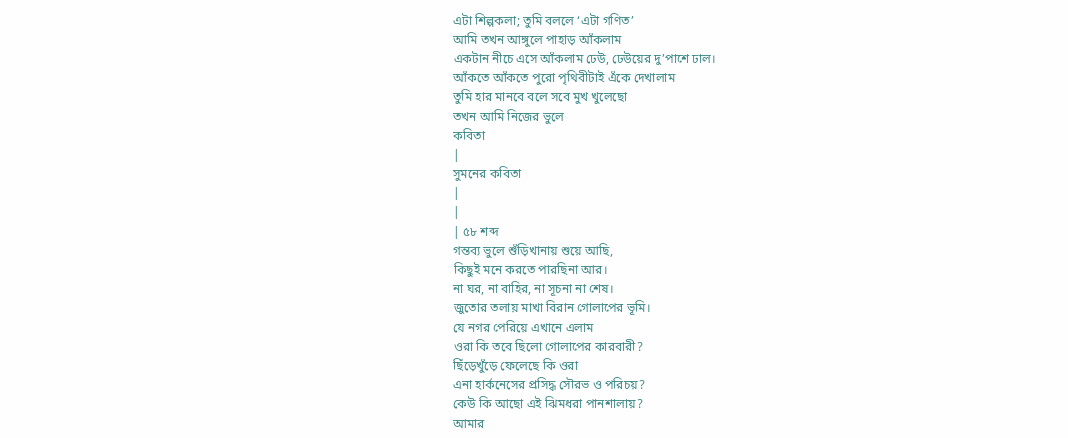এটা শিল্পকলা; তুমি বললে ‘এটা গণিত’
আমি তখন আঙ্গুলে পাহাড় আঁকলাম
একটান নীচে এসে আঁকলাম ঢেউ, ঢেউয়ের দু’পাশে ঢাল।
আঁকতে আঁকতে পুরো পৃথিবীটাই এঁকে দেখালাম
তুমি হার মানবে বলে সবে মুখ খুলেছো
তখন আমি নিজের ভুলে
কবিতা
|
সুমনের কবিতা
|
|
| ৫৮ শব্দ
গন্তব্য ভুলে শুঁড়িখানায় শুয়ে আছি,
কিছুই মনে করতে পারছিনা আর।
না ঘর, না বাহির, না সূচনা না শেষ।
জুতোর তলায় মাখা বিরান গোলাপের ভূমি।
যে নগর পেরিয়ে এখানে এলাম
ওরা কি তবে ছিলো গোলাপের কারবারী?
ছিঁড়েখুঁড়ে ফেলেছে কি ওরা
এনা হার্কনেসের প্রসিদ্ধ সৌরভ ও পরিচয়?
কেউ কি আছো এই ঝিমধরা পানশালায়?
আমার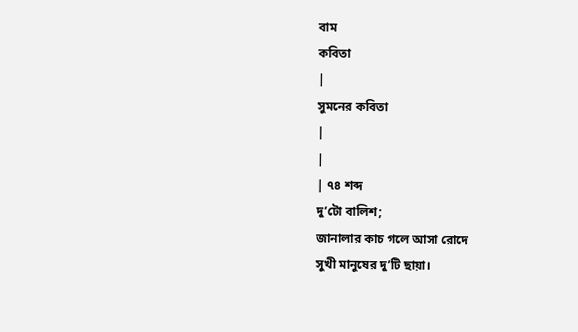বাম
কবিতা
|
সুমনের কবিতা
|
|
| ৭৪ শব্দ
দু’টো বালিশ;
জানালার কাচ গলে আসা রোদে
সুখী মানুষের দু’টি ছায়া।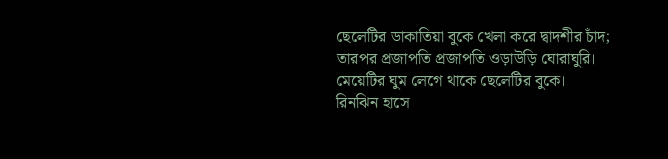ছেলেটির ডাকাতিয়া বুকে খেলা করে দ্বাদশীর চাঁদ;
তারপর প্রজাপতি প্রজাপতি ওড়াউড়ি ঘোরাঘুরি।
মেয়েটির ঘুম লেগে থাকে ছেলেটির বুকে।
রিনঝিন হাসে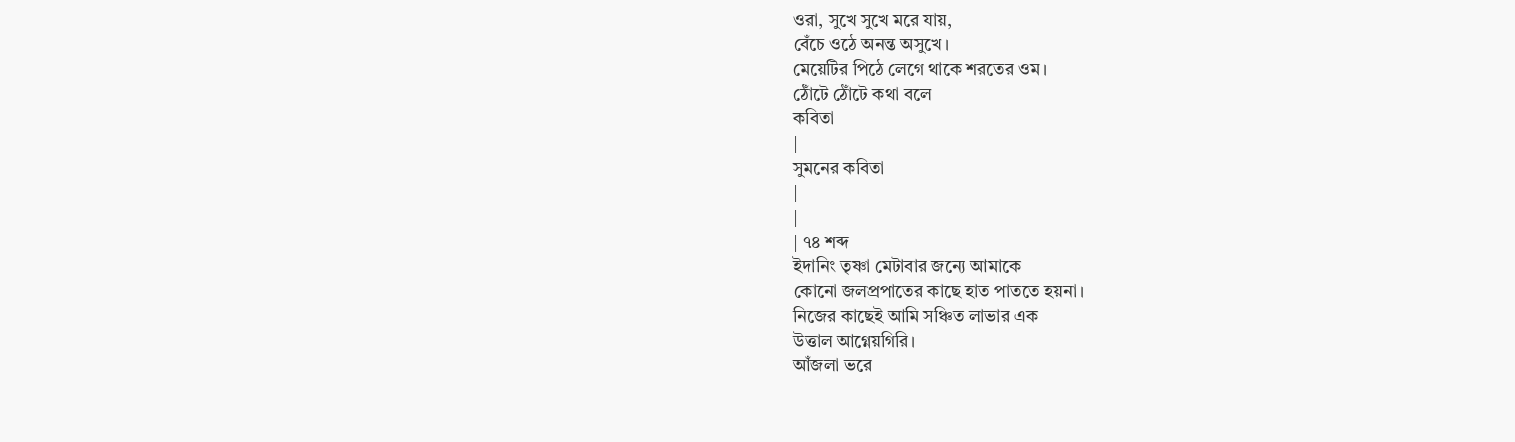ওরা, সুখে সুখে মরে যায়,
বেঁচে ওঠে অনন্ত অসুখে।
মেয়েটির পিঠে লেগে থাকে শরতের ওম।
ঠোঁটে ঠোঁটে কথা বলে
কবিতা
|
সুমনের কবিতা
|
|
| ৭৪ শব্দ
ইদানিং তৃষ্ণা মেটাবার জন্যে আমাকে
কোনো জলপ্রপাতের কাছে হাত পাততে হয়না।
নিজের কাছেই আমি সঞ্চিত লাভার এক
উত্তাল আগ্নেয়গিরি।
আঁজলা ভরে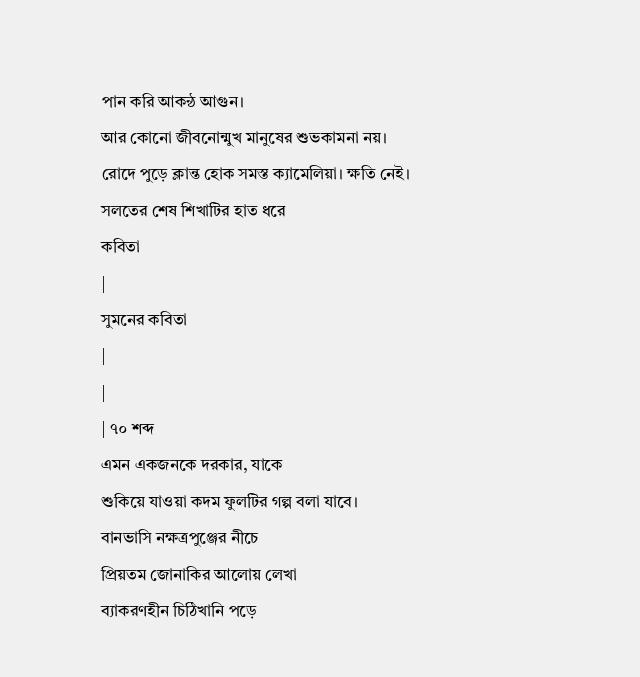পান করি আকন্ঠ আগুন।
আর কোনো জীবনোন্মুখ মানুষের শুভকামনা নয়।
রোদে পুড়ে ক্লান্ত হোক সমস্ত ক্যামেলিয়া। ক্ষতি নেই।
সলতের শেষ শিখাটির হাত ধরে
কবিতা
|
সুমনের কবিতা
|
|
| ৭০ শব্দ
এমন একজনকে দরকার, যাকে
শুকিয়ে যাওয়া কদম ফুলটির গল্প বলা যাবে।
বানভাসি নক্ষত্রপুঞ্জের নীচে
প্রিয়তম জোনাকির আলোয় লেখা
ব্যাকরণহীন চিঠিখানি পড়ে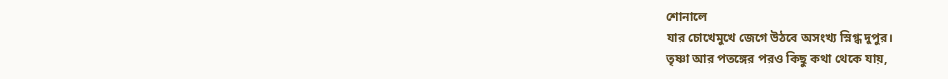শোনালে
যার চোখেমুখে জেগে উঠবে অসংখ্য স্নিগ্ধ দুপুর।
তৃষ্ণা আর পতঙ্গের পরও কিছু কথা থেকে যায়,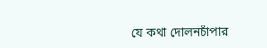যে কথা দোলনচাঁপার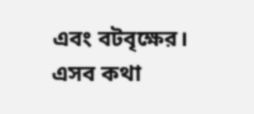এবং বটবৃক্ষের।
এসব কথা